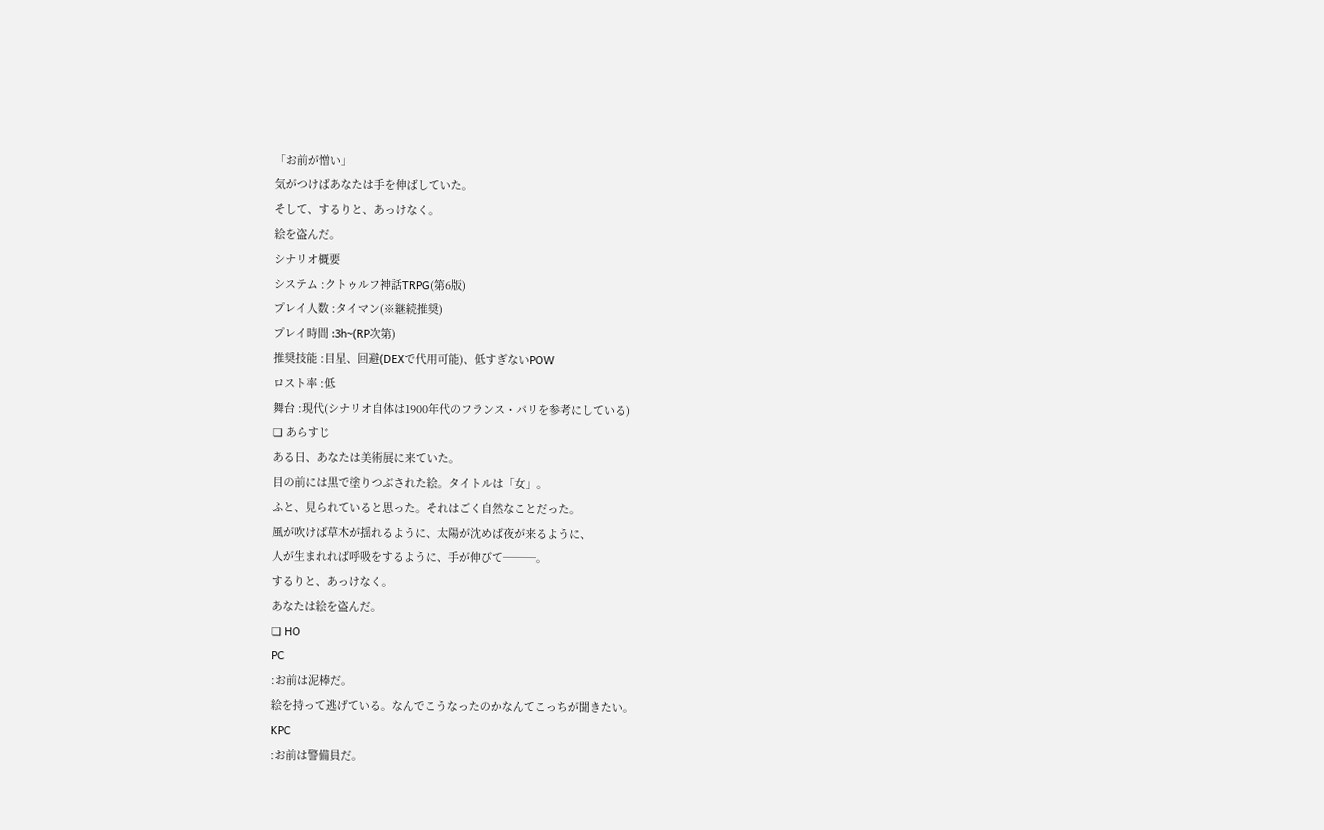「お前が憎い」
気がつけばあなたは手を伸ばしていた。
そして、するりと、あっけなく。
絵を盗んだ。
シナリオ概要
システム :クトゥルフ神話TRPG(第6版)
プレイ人数 :タイマン(※継続推奨)
プレイ時間 :3h~(RP次第)
推奨技能 :目星、回避(DEXで代用可能)、低すぎないPOW
ロスト率 :低
舞台 :現代(シナリオ自体は1900年代のフランス・パリを参考にしている)
❏ あらすじ
ある日、あなたは美術展に来ていた。
目の前には黒で塗りつぶされた絵。タイトルは「女」。
ふと、見られていると思った。それはごく自然なことだった。
風が吹けば草木が揺れるように、太陽が沈めば夜が来るように、
人が生まれれば呼吸をするように、手が伸びて───。
するりと、あっけなく。
あなたは絵を盗んだ。
❏ HO
PC
:お前は泥棒だ。
絵を持って逃げている。なんでこうなったのかなんてこっちが聞きたい。
KPC
:お前は警備員だ。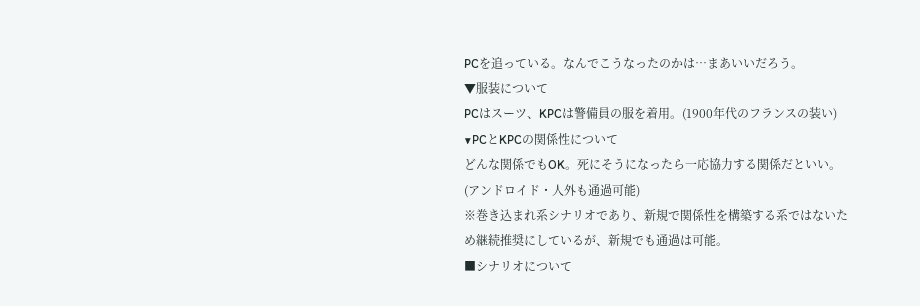PCを追っている。なんでこうなったのかは…まあいいだろう。
▼服装について
PCはスーツ、KPCは警備員の服を着用。(1900年代のフランスの装い)
▼PCとKPCの関係性について
どんな関係でもOK。死にそうになったら一応協力する関係だといい。(アンドロイド・人外も通過可能)
※巻き込まれ系シナリオであり、新規で関係性を構築する系ではないため継続推奨にしているが、新規でも通過は可能。
■シナリオについて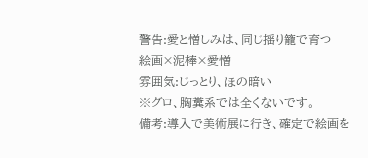警告:愛と憎しみは、同じ揺り籠で育つ
絵画×泥棒×愛憎
雰囲気:じっとり、ほの暗い
※グロ、胸糞系では全くないです。
備考:導入で美術展に行き、確定で絵画を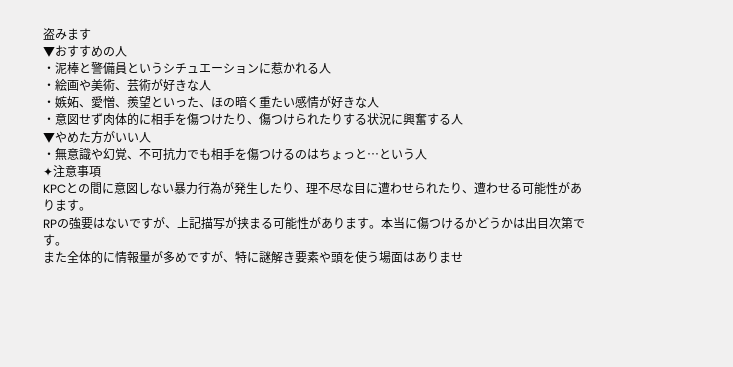盗みます
▼おすすめの人
・泥棒と警備員というシチュエーションに惹かれる人
・絵画や美術、芸術が好きな人
・嫉妬、愛憎、羨望といった、ほの暗く重たい感情が好きな人
・意図せず肉体的に相手を傷つけたり、傷つけられたりする状況に興奮する人
▼やめた方がいい人
・無意識や幻覚、不可抗力でも相手を傷つけるのはちょっと…という人
✦注意事項
KPCとの間に意図しない暴力行為が発生したり、理不尽な目に遭わせられたり、遭わせる可能性があります。
RPの強要はないですが、上記描写が挟まる可能性があります。本当に傷つけるかどうかは出目次第です。
また全体的に情報量が多めですが、特に謎解き要素や頭を使う場面はありませ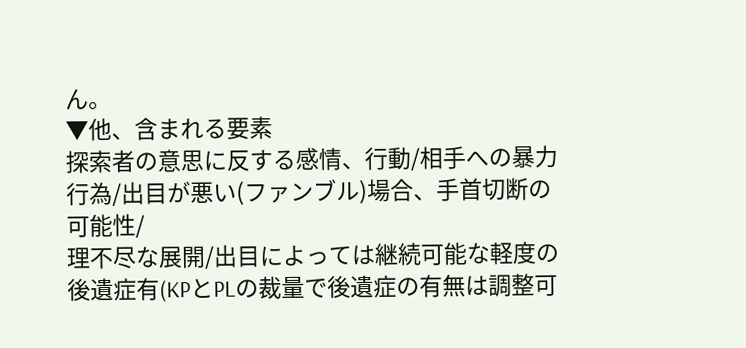ん。
▼他、含まれる要素
探索者の意思に反する感情、行動/相手への暴力行為/出目が悪い(ファンブル)場合、手首切断の可能性/
理不尽な展開/出目によっては継続可能な軽度の後遺症有(KPとPLの裁量で後遺症の有無は調整可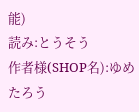能)
読み:とうそう
作者様(SHOP名):ゆめたろう